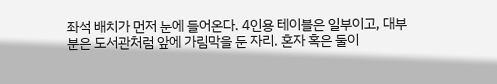좌석 배치가 먼저 눈에 들어온다. 4인용 테이블은 일부이고, 대부분은 도서관처럼 앞에 가림막을 둔 자리. 혼자 혹은 둘이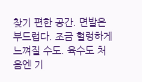찾기 편한 공간. 면발은 부드럽다. 조금 헐렁하게 느껴질 수도. 육수도 처음엔 기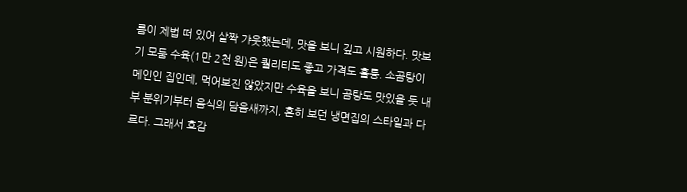름이 제법 떠 있어 살짝 갸웃했는데, 맛을 보니 깊고 시원하다. 맛보기 모둠 수육(1만 2천 원)은 퀄리티도 좋고 가격도 훌륭. 소곰탕이 메인인 집인데, 먹어보진 않았지만 수육을 보니 곰탕도 맛있을 듯 내부 분위기부터 음식의 담음새까지, 흔히 보던 냉면집의 스타일과 다르다. 그래서 호감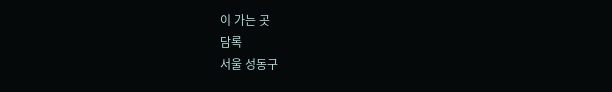이 가는 곳
담록
서울 성동구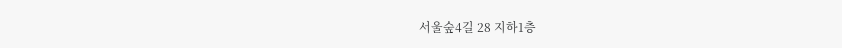서울숲4길 28 지하1층